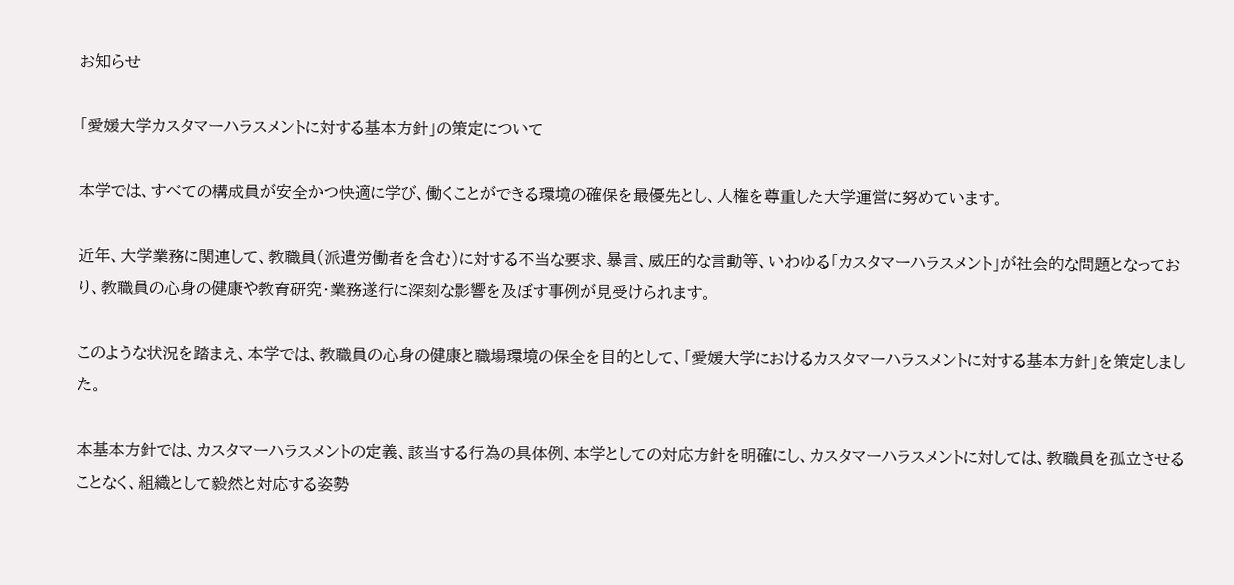お知らせ

「愛媛大学カスタマーハラスメントに対する基本方針」の策定について

本学では、すべての構成員が安全かつ快適に学び、働くことができる環境の確保を最優先とし、人権を尊重した大学運営に努めています。

近年、大学業務に関連して、教職員(派遣労働者を含む)に対する不当な要求、暴言、威圧的な言動等、いわゆる「カスタマーハラスメント」が社会的な問題となっており、教職員の心身の健康や教育研究・業務遂行に深刻な影響を及ぼす事例が見受けられます。

このような状況を踏まえ、本学では、教職員の心身の健康と職場環境の保全を目的として、「愛媛大学におけるカスタマーハラスメントに対する基本方針」を策定しました。

本基本方針では、カスタマーハラスメントの定義、該当する行為の具体例、本学としての対応方針を明確にし、カスタマーハラスメントに対しては、教職員を孤立させることなく、組織として毅然と対応する姿勢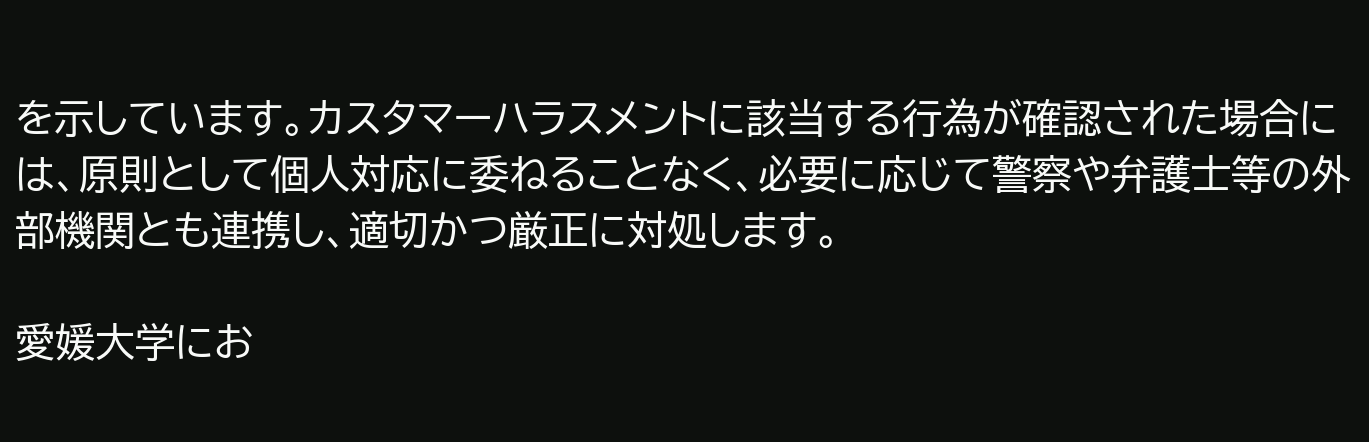を示しています。カスタマーハラスメントに該当する行為が確認された場合には、原則として個人対応に委ねることなく、必要に応じて警察や弁護士等の外部機関とも連携し、適切かつ厳正に対処します。

愛媛大学にお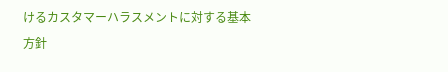けるカスタマーハラスメントに対する基本方針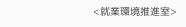<就業環境推進室>